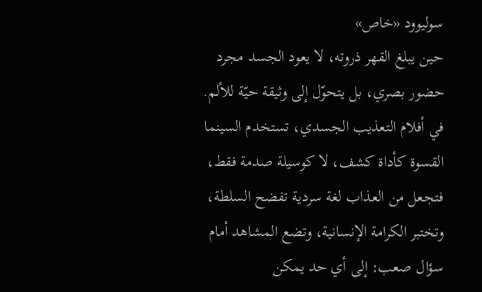سوليوود «خاص»
حين يبلغ القهر ذروته، لا يعود الجسد مجرد حضور بصري، بل يتحوّل إلى وثيقة حيّة للألم. في أفلام التعذيب الجسدي، تستخدم السينما القسوة كأداة كشف، لا كوسيلة صدمة فقط، فتجعل من العذاب لغة سردية تفضح السلطة، وتختبر الكرامة الإنسانية، وتضع المشاهد أمام سؤال صعب: إلى أي حد يمكن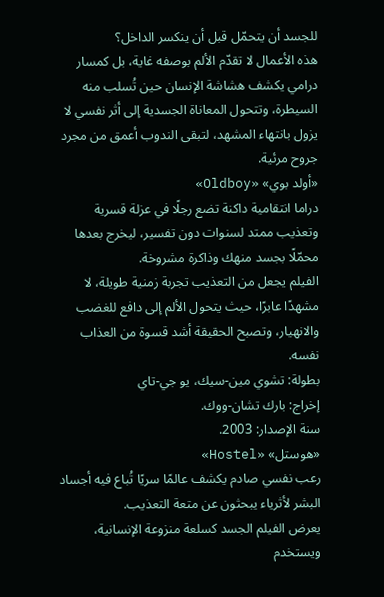للجسد أن يتحمّل قبل أن ينكسر الداخل؟
هذه الأعمال لا تقدّم الألم بوصفه غاية، بل كمسار درامي يكشف هشاشة الإنسان حين تُسلب منه السيطرة، وتتحول المعاناة الجسدية إلى أثر نفسي لا يزول بانتهاء المشهد، لتبقى الندوب أعمق من مجرد جروح مرئية.
«أولد بوي» «Oldboy»
دراما انتقامية داكنة تضع رجلًا في عزلة قسرية وتعذيب ممتد لسنوات دون تفسير، ليخرج بعدها محمّلًا بجسد منهك وذاكرة مشروخة.
الفيلم يجعل من التعذيب تجربة زمنية طويلة، لا مشهدًا عابرًا، حيث يتحول الألم إلى دافع للغضب والانهيار، وتصبح الحقيقة أشد قسوة من العذاب نفسه.
بطولة: تشوي مين-سيك، يو جي-تاي
إخراج: بارك تشان-ووك.
سنة الإصدار: 2003.
«هوستل» «Hostel»
رعب نفسي صادم يكشف عالمًا سريًا تُباع فيه أجساد البشر لأثرياء يبحثون عن متعة التعذيب.
يعرض الفيلم الجسد كسلعة منزوعة الإنسانية، ويستخدم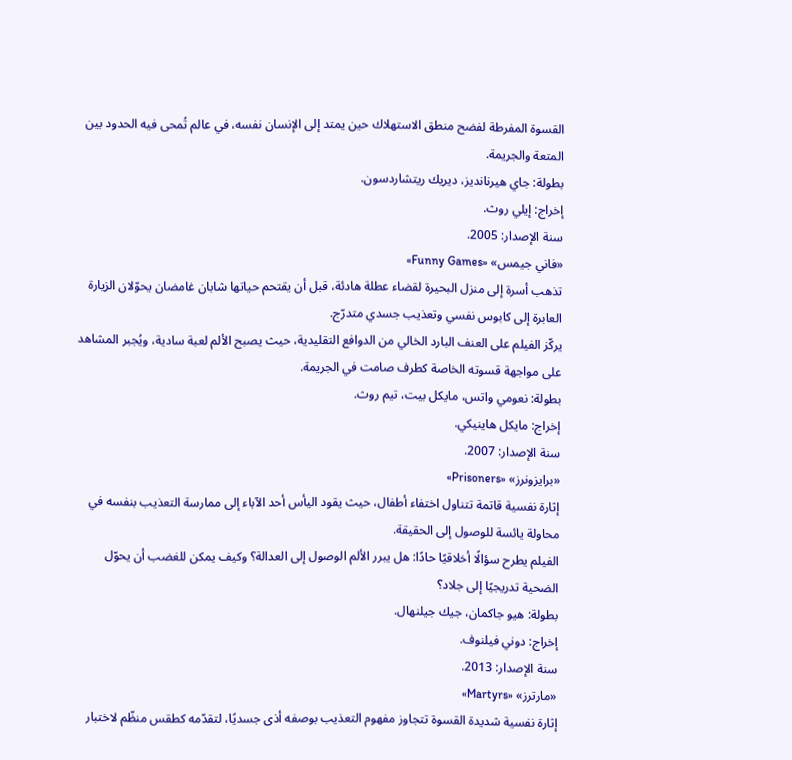القسوة المفرطة لفضح منطق الاستهلاك حين يمتد إلى الإنسان نفسه، في عالم تُمحى فيه الحدود بين المتعة والجريمة.
بطولة: جاي هيرنانديز، ديريك ريتشاردسون.
إخراج: إيلي روث.
سنة الإصدار: 2005.
«فاني جيمس» «Funny Games»
تذهب أسرة إلى منزل البحيرة لقضاء عطلة هادئة، قبل أن يقتحم حياتها شابان غامضان يحوّلان الزيارة العابرة إلى كابوس نفسي وتعذيب جسدي متدرّج.
يركّز الفيلم على العنف البارد الخالي من الدوافع التقليدية، حيث يصبح الألم لعبة سادية، ويُجبر المشاهد على مواجهة قسوته الخاصة كطرف صامت في الجريمة.
بطولة: نعومي واتس، مايكل بيت، تيم روث.
إخراج: مايكل هاينيكي.
سنة الإصدار: 2007.
«برايزونرز» «Prisoners»
إثارة نفسية قاتمة تتناول اختفاء أطفال، حيث يقود اليأس أحد الآباء إلى ممارسة التعذيب بنفسه في محاولة يائسة للوصول إلى الحقيقة.
الفيلم يطرح سؤالًا أخلاقيًا حادًا: هل يبرر الألم الوصول إلى العدالة؟ وكيف يمكن للغضب أن يحوّل الضحية تدريجيًا إلى جلاد؟
بطولة: هيو جاكمان، جيك جيلنهال.
إخراج: دوني فيلنوف.
سنة الإصدار: 2013.
«مارترز» «Martyrs»
إثارة نفسية شديدة القسوة تتجاوز مفهوم التعذيب بوصفه أذى جسديًا، لتقدّمه كطقس منظّم لاختبار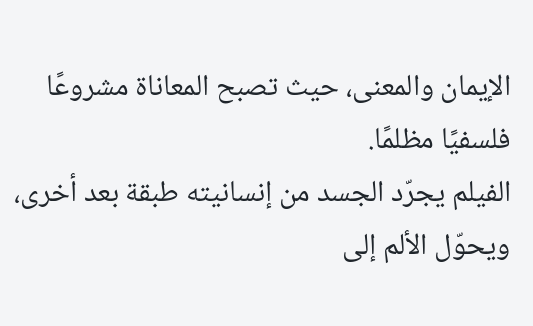الإيمان والمعنى، حيث تصبح المعاناة مشروعًا فلسفيًا مظلمًا.
الفيلم يجرّد الجسد من إنسانيته طبقة بعد أخرى، ويحوّل الألم إلى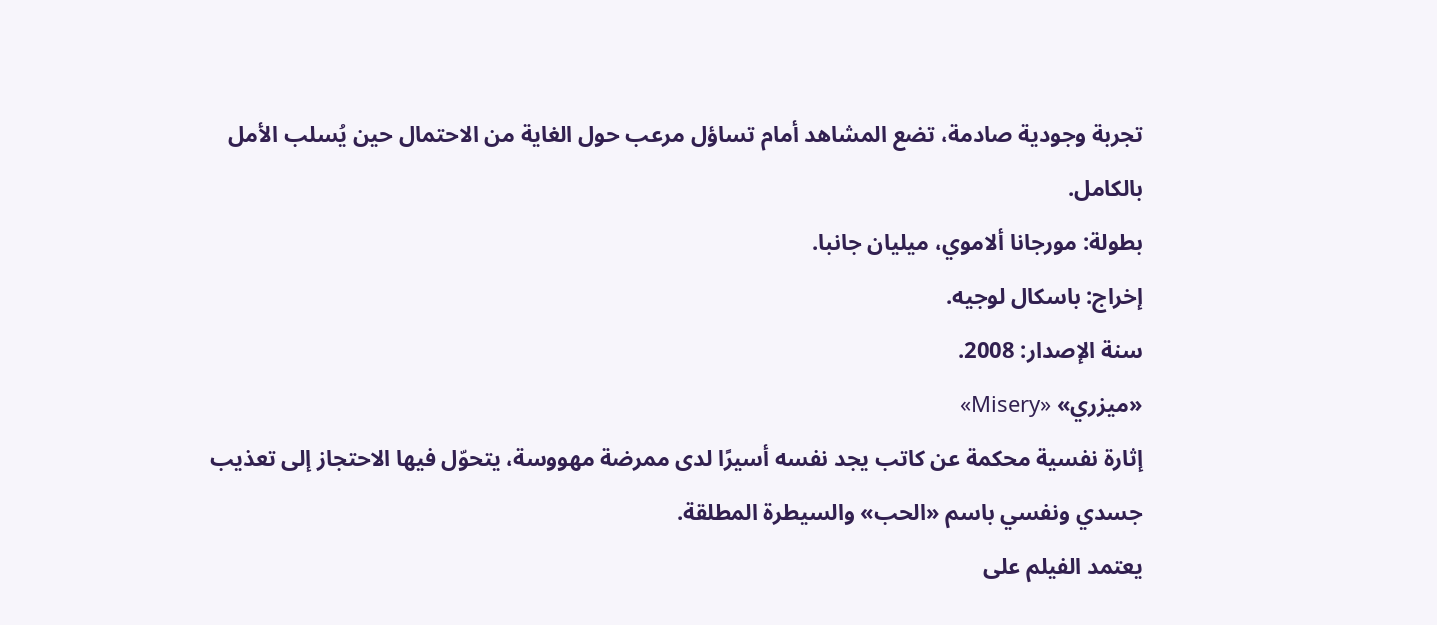تجربة وجودية صادمة، تضع المشاهد أمام تساؤل مرعب حول الغاية من الاحتمال حين يُسلب الأمل بالكامل.
بطولة: مورجانا ألاموي، ميليان جانبا.
إخراج: باسكال لوجيه.
سنة الإصدار: 2008.
«ميزري» «Misery»
إثارة نفسية محكمة عن كاتب يجد نفسه أسيرًا لدى ممرضة مهووسة، يتحوّل فيها الاحتجاز إلى تعذيب جسدي ونفسي باسم «الحب» والسيطرة المطلقة.
يعتمد الفيلم على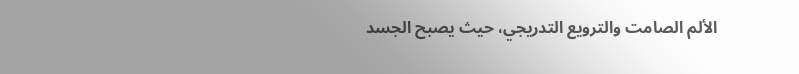الألم الصامت والترويع التدريجي، حيث يصبح الجسد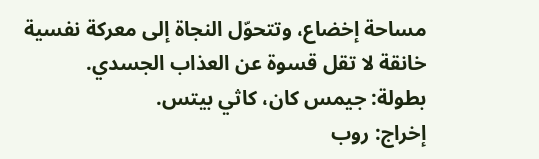مساحة إخضاع، وتتحوّل النجاة إلى معركة نفسية خانقة لا تقل قسوة عن العذاب الجسدي.
بطولة: جيمس كان، كاثي بيتس.
إخراج: روب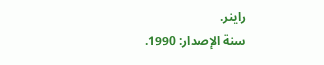راينر.
سنة الإصدار: 1990.